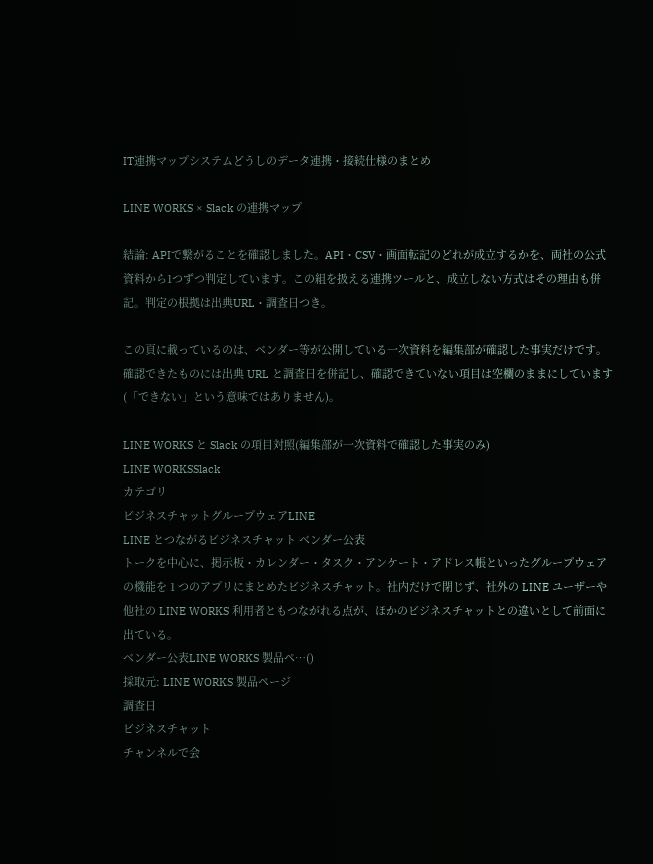IT連携マップシステムどうしのデータ連携・接続仕様のまとめ

LINE WORKS × Slack の連携マップ

結論: APIで繋がることを確認しました。API・CSV・画面転記のどれが成立するかを、両社の公式資料から1つずつ判定しています。この組を扱える連携ツールと、成立しない方式はその理由も併記。判定の根拠は出典URL・調査日つき。

この頁に載っているのは、ベンダー等が公開している一次資料を編集部が確認した事実だけです。確認できたものには出典 URL と調査日を併記し、確認できていない項目は空欄のままにしています(「できない」という意味ではありません)。

LINE WORKS と Slack の項目対照(編集部が一次資料で確認した事実のみ)
LINE WORKSSlack
カテゴリ
ビジネスチャットグループウェアLINE
LINE とつながるビジネスチャット ベンダー公表
トークを中心に、掲示板・カレンダー・タスク・アンケート・アドレス帳といったグループウェアの機能を 1 つのアプリにまとめたビジネスチャット。社内だけで閉じず、社外の LINE ユーザーや他社の LINE WORKS 利用者ともつながれる点が、ほかのビジネスチャットとの違いとして前面に出ている。
ベンダー公表LINE WORKS 製品ペ…()
採取元: LINE WORKS 製品ページ
調査日
ビジネスチャット
チャンネルで会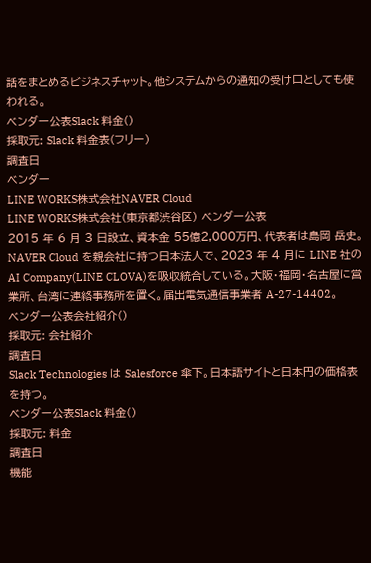話をまとめるビジネスチャット。他システムからの通知の受け口としても使われる。
ベンダー公表Slack 料金()
採取元: Slack 料金表(フリー)
調査日
ベンダー
LINE WORKS株式会社NAVER Cloud
LINE WORKS株式会社(東京都渋谷区) ベンダー公表
2015 年 6 月 3 日設立、資本金 55億2,000万円、代表者は島岡 岳史。NAVER Cloud を親会社に持つ日本法人で、2023 年 4 月に LINE 社の AI Company(LINE CLOVA)を吸収統合している。大阪・福岡・名古屋に営業所、台湾に連絡事務所を置く。届出電気通信事業者 A-27-14402。
ベンダー公表会社紹介()
採取元: 会社紹介
調査日
Slack Technologies は Salesforce 傘下。日本語サイトと日本円の価格表を持つ。
ベンダー公表Slack 料金()
採取元: 料金
調査日
機能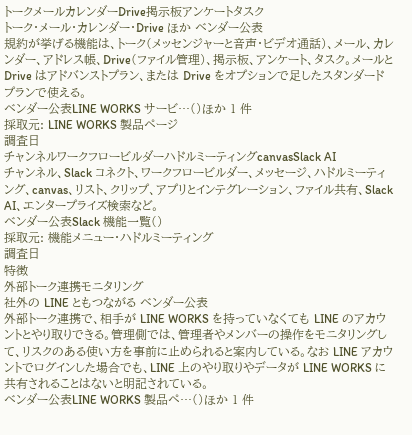トークメールカレンダーDrive掲示板アンケートタスク
トーク・メール・カレンダー・Drive ほか ベンダー公表
規約が挙げる機能は、トーク(メッセンジャーと音声・ビデオ通話)、メール、カレンダー、アドレス帳、Drive(ファイル管理)、掲示板、アンケート、タスク。メールと Drive はアドバンストプラン、または Drive をオプションで足したスタンダードプランで使える。
ベンダー公表LINE WORKS サービ…()ほか 1 件
採取元: LINE WORKS 製品ページ
調査日
チャンネルワークフロービルダーハドルミーティングcanvasSlack AI
チャンネル、Slack コネクト、ワークフロービルダー、メッセージ、ハドルミーティング、canvas、リスト、クリップ、アプリとインテグレーション、ファイル共有、Slack AI、エンタープライズ検索など。
ベンダー公表Slack 機能一覧()
採取元: 機能メニュー・ハドルミーティング
調査日
特徴
外部トーク連携モニタリング
社外の LINE ともつながる ベンダー公表
外部トーク連携で、相手が LINE WORKS を持っていなくても LINE のアカウントとやり取りできる。管理側では、管理者やメンバーの操作をモニタリングして、リスクのある使い方を事前に止められると案内している。なお LINE アカウントでログインした場合でも、LINE 上のやり取りやデータが LINE WORKS に共有されることはないと明記されている。
ベンダー公表LINE WORKS 製品ペ…()ほか 1 件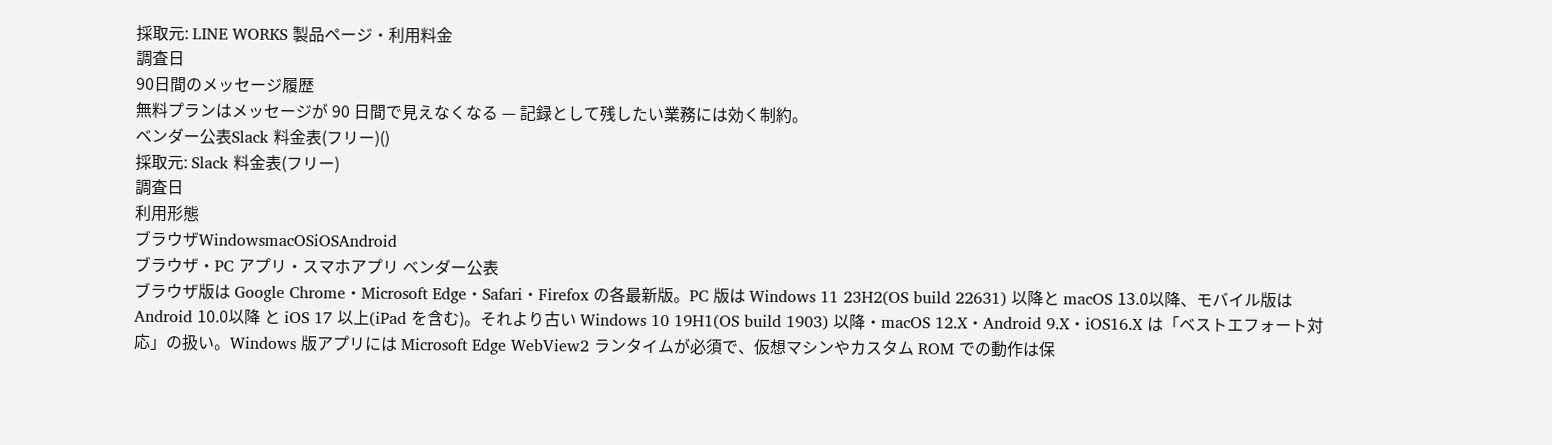採取元: LINE WORKS 製品ページ・利用料金
調査日
90日間のメッセージ履歴
無料プランはメッセージが 90 日間で見えなくなる — 記録として残したい業務には効く制約。
ベンダー公表Slack 料金表(フリー)()
採取元: Slack 料金表(フリー)
調査日
利用形態
ブラウザWindowsmacOSiOSAndroid
ブラウザ・PC アプリ・スマホアプリ ベンダー公表
ブラウザ版は Google Chrome・Microsoft Edge・Safari・Firefox の各最新版。PC 版は Windows 11 23H2(OS build 22631) 以降と macOS 13.0以降、モバイル版は Android 10.0以降 と iOS 17 以上(iPad を含む)。それより古い Windows 10 19H1(OS build 1903) 以降・macOS 12.X・Android 9.X・iOS16.X は「ベストエフォート対応」の扱い。Windows 版アプリには Microsoft Edge WebView2 ランタイムが必須で、仮想マシンやカスタム ROM での動作は保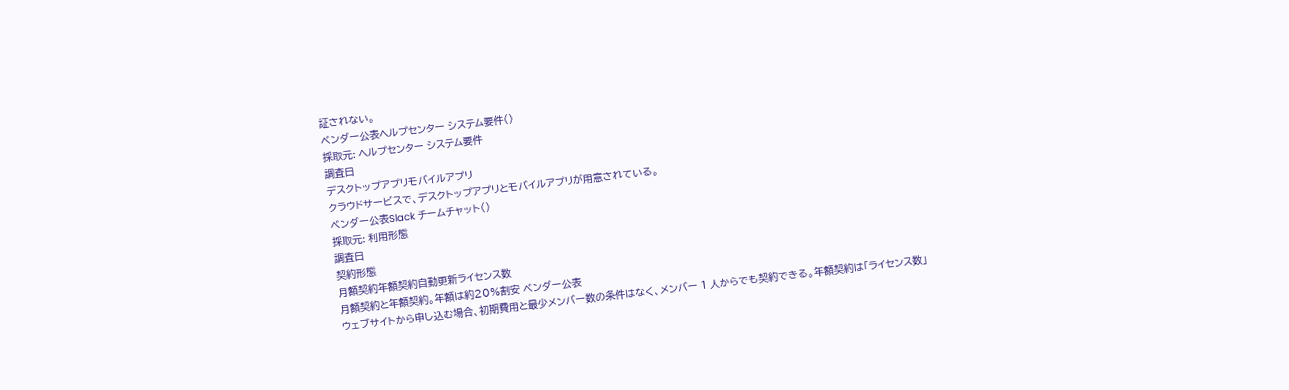証されない。
ベンダー公表ヘルプセンター システム要件()
採取元: ヘルプセンター システム要件
調査日
デスクトップアプリモバイルアプリ
クラウドサービスで、デスクトップアプリとモバイルアプリが用意されている。
ベンダー公表Slack チームチャット()
採取元: 利用形態
調査日
契約形態
月額契約年額契約自動更新ライセンス数
月額契約と年額契約。年額は約20%割安 ベンダー公表
ウェブサイトから申し込む場合、初期費用と最少メンバー数の条件はなく、メンバー 1 人からでも契約できる。年額契約は「ライセンス数」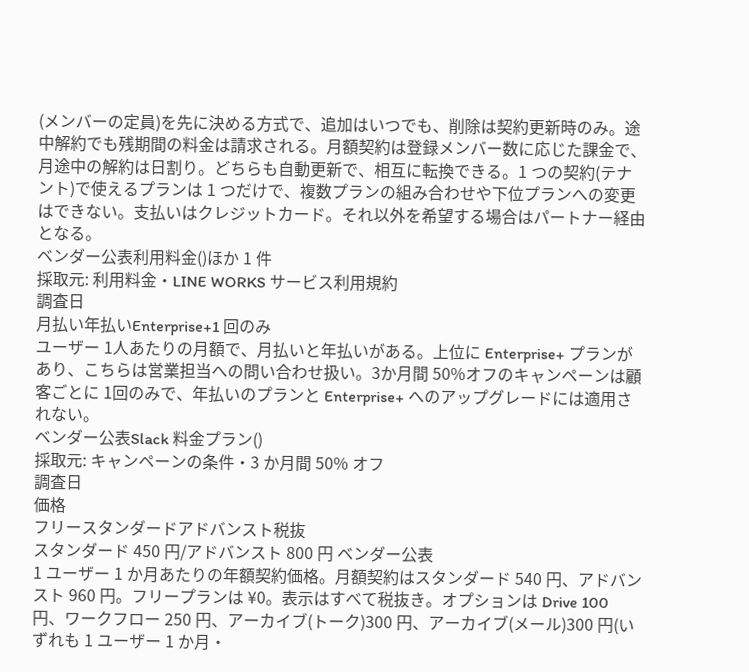(メンバーの定員)を先に決める方式で、追加はいつでも、削除は契約更新時のみ。途中解約でも残期間の料金は請求される。月額契約は登録メンバー数に応じた課金で、月途中の解約は日割り。どちらも自動更新で、相互に転換できる。1 つの契約(テナント)で使えるプランは 1 つだけで、複数プランの組み合わせや下位プランへの変更はできない。支払いはクレジットカード。それ以外を希望する場合はパートナー経由となる。
ベンダー公表利用料金()ほか 1 件
採取元: 利用料金・LINE WORKS サービス利用規約
調査日
月払い年払いEnterprise+1 回のみ
ユーザー 1人あたりの月額で、月払いと年払いがある。上位に Enterprise+ プランがあり、こちらは営業担当への問い合わせ扱い。3か月間 50%オフのキャンペーンは顧客ごとに 1回のみで、年払いのプランと Enterprise+ へのアップグレードには適用されない。
ベンダー公表Slack 料金プラン()
採取元: キャンペーンの条件・3 か月間 50% オフ
調査日
価格
フリースタンダードアドバンスト税抜
スタンダード 450 円/アドバンスト 800 円 ベンダー公表
1 ユーザー 1 か月あたりの年額契約価格。月額契約はスタンダード 540 円、アドバンスト 960 円。フリープランは ¥0。表示はすべて税抜き。オプションは Drive 100 円、ワークフロー 250 円、アーカイブ(トーク)300 円、アーカイブ(メール)300 円(いずれも 1 ユーザー 1 か月・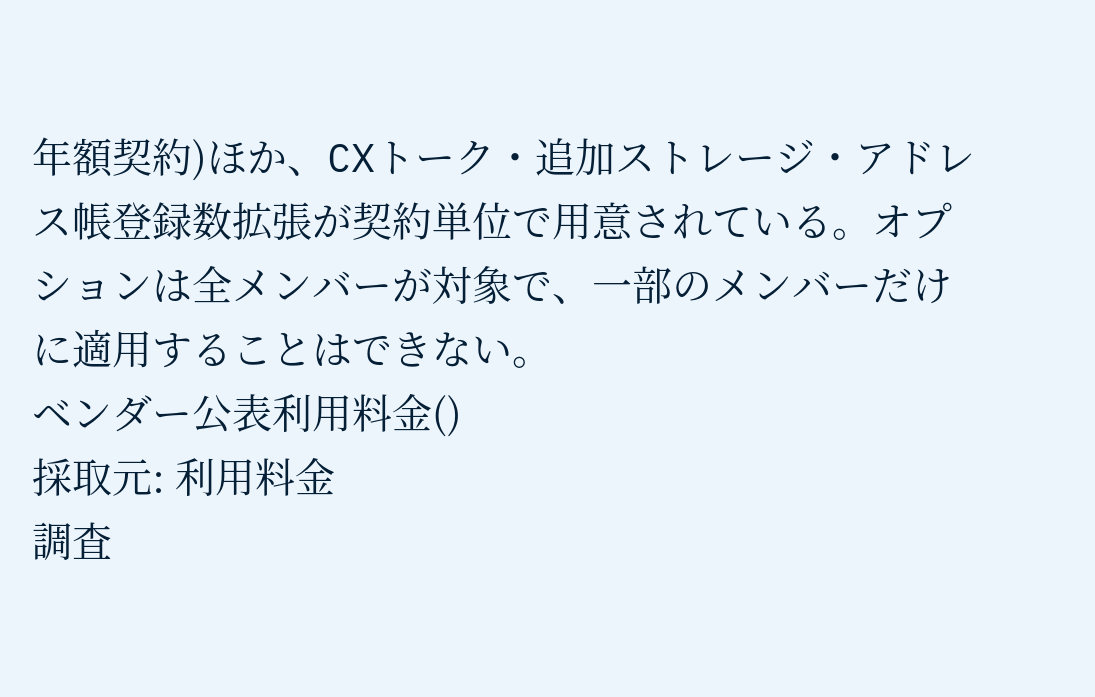年額契約)ほか、CXトーク・追加ストレージ・アドレス帳登録数拡張が契約単位で用意されている。オプションは全メンバーが対象で、一部のメンバーだけに適用することはできない。
ベンダー公表利用料金()
採取元: 利用料金
調査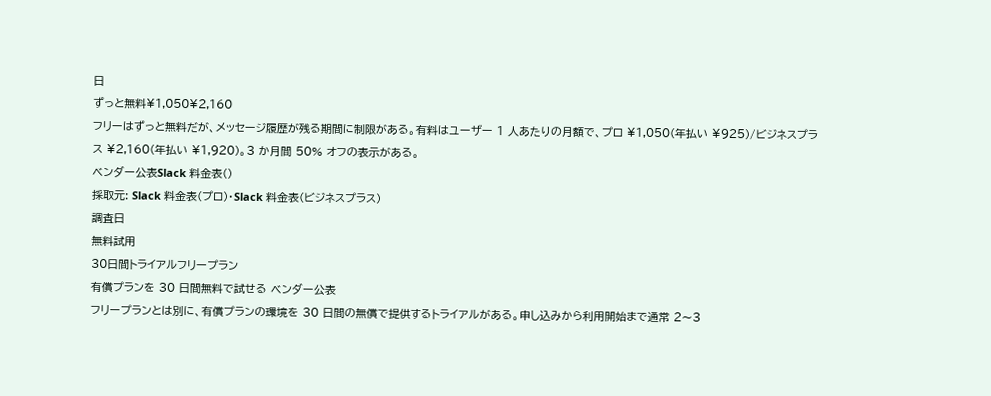日
ずっと無料¥1,050¥2,160
フリーはずっと無料だが、メッセージ履歴が残る期間に制限がある。有料はユーザー 1 人あたりの月額で、プロ ¥1,050(年払い ¥925)/ビジネスプラス ¥2,160(年払い ¥1,920)。3 か月間 50% オフの表示がある。
ベンダー公表Slack 料金表()
採取元: Slack 料金表(プロ)・Slack 料金表(ビジネスプラス)
調査日
無料試用
30日間トライアルフリープラン
有償プランを 30 日間無料で試せる ベンダー公表
フリープランとは別に、有償プランの環境を 30 日間の無償で提供するトライアルがある。申し込みから利用開始まで通常 2〜3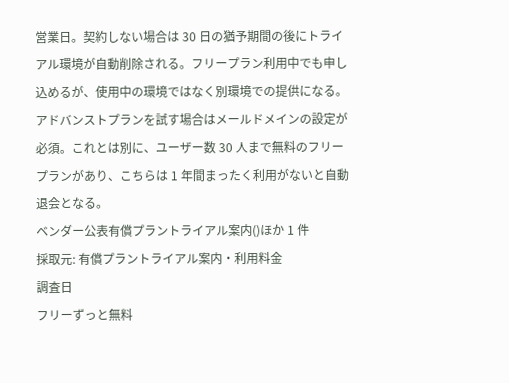営業日。契約しない場合は 30 日の猶予期間の後にトライアル環境が自動削除される。フリープラン利用中でも申し込めるが、使用中の環境ではなく別環境での提供になる。アドバンストプランを試す場合はメールドメインの設定が必須。これとは別に、ユーザー数 30 人まで無料のフリープランがあり、こちらは 1 年間まったく利用がないと自動退会となる。
ベンダー公表有償プラントライアル案内()ほか 1 件
採取元: 有償プラントライアル案内・利用料金
調査日
フリーずっと無料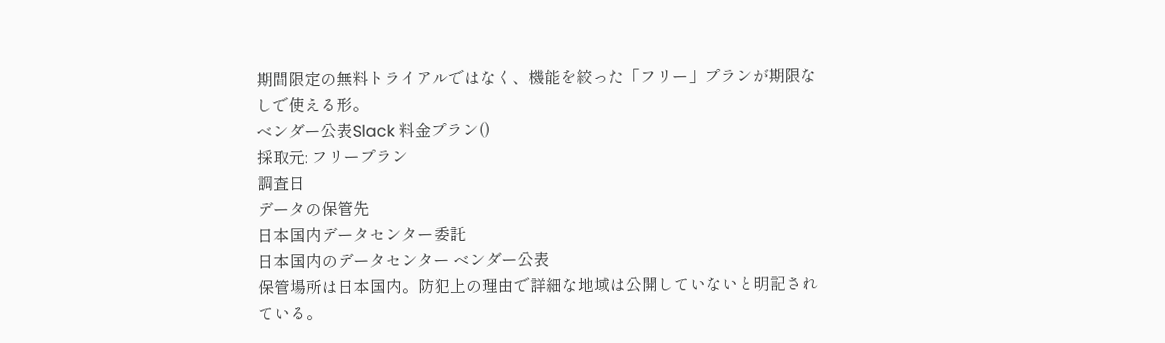期間限定の無料トライアルではなく、機能を絞った「フリー」プランが期限なしで使える形。
ベンダー公表Slack 料金プラン()
採取元: フリープラン
調査日
データの保管先
日本国内データセンター委託
日本国内のデータセンター ベンダー公表
保管場所は日本国内。防犯上の理由で詳細な地域は公開していないと明記されている。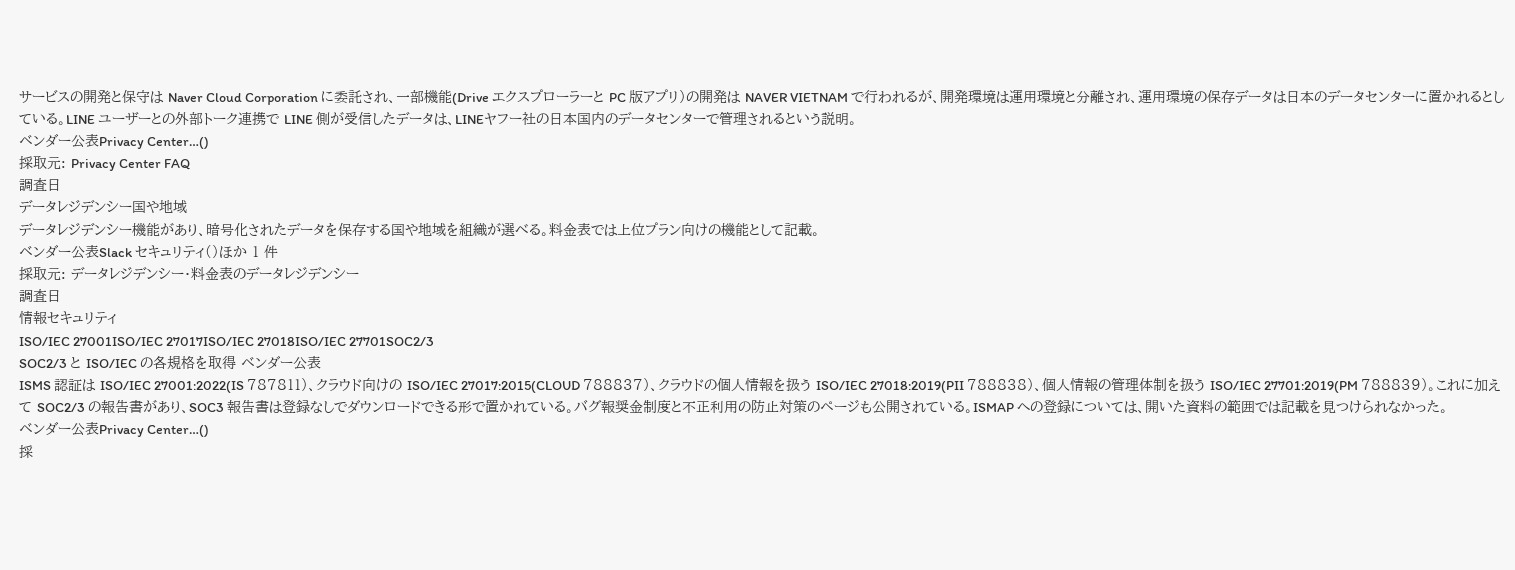サービスの開発と保守は Naver Cloud Corporation に委託され、一部機能(Drive エクスプローラーと PC 版アプリ)の開発は NAVER VIETNAM で行われるが、開発環境は運用環境と分離され、運用環境の保存データは日本のデータセンターに置かれるとしている。LINE ユーザーとの外部トーク連携で LINE 側が受信したデータは、LINEヤフー社の日本国内のデータセンターで管理されるという説明。
ベンダー公表Privacy Center…()
採取元: Privacy Center FAQ
調査日
データレジデンシー国や地域
データレジデンシー機能があり、暗号化されたデータを保存する国や地域を組織が選べる。料金表では上位プラン向けの機能として記載。
ベンダー公表Slack セキュリティ()ほか 1 件
採取元: データレジデンシー・料金表のデータレジデンシー
調査日
情報セキュリティ
ISO/IEC 27001ISO/IEC 27017ISO/IEC 27018ISO/IEC 27701SOC2/3
SOC2/3 と ISO/IEC の各規格を取得 ベンダー公表
ISMS 認証は ISO/IEC 27001:2022(IS 787811)、クラウド向けの ISO/IEC 27017:2015(CLOUD 788837)、クラウドの個人情報を扱う ISO/IEC 27018:2019(PII 788838)、個人情報の管理体制を扱う ISO/IEC 27701:2019(PM 788839)。これに加えて SOC2/3 の報告書があり、SOC3 報告書は登録なしでダウンロードできる形で置かれている。バグ報奨金制度と不正利用の防止対策のページも公開されている。ISMAP への登録については、開いた資料の範囲では記載を見つけられなかった。
ベンダー公表Privacy Center…()
採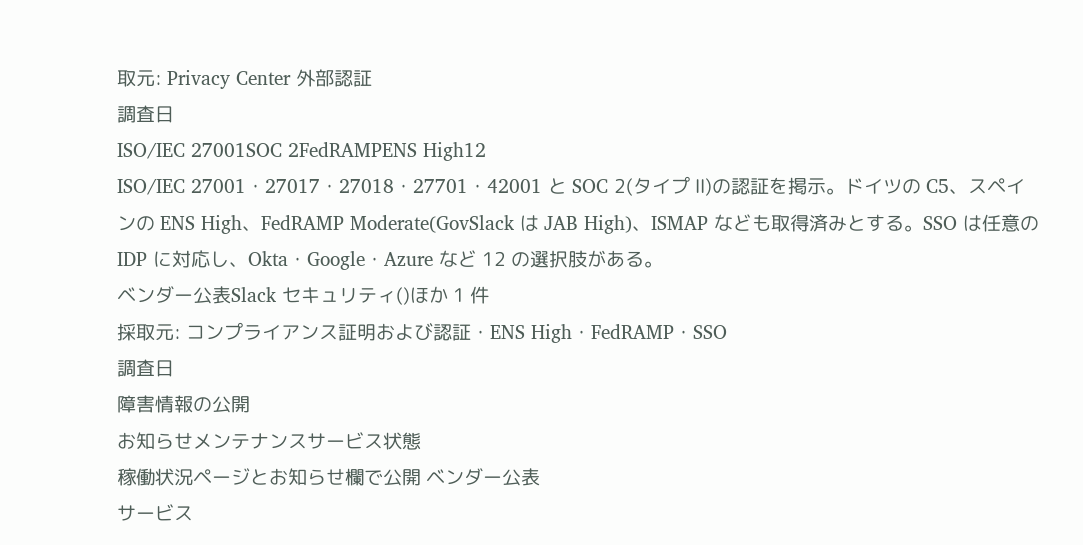取元: Privacy Center 外部認証
調査日
ISO/IEC 27001SOC 2FedRAMPENS High12
ISO/IEC 27001・27017・27018・27701・42001 と SOC 2(タイプ Ⅱ)の認証を掲示。ドイツの C5、スペインの ENS High、FedRAMP Moderate(GovSlack は JAB High)、ISMAP なども取得済みとする。SSO は任意の IDP に対応し、Okta・Google・Azure など 12 の選択肢がある。
ベンダー公表Slack セキュリティ()ほか 1 件
採取元: コンプライアンス証明および認証・ENS High・FedRAMP・SSO
調査日
障害情報の公開
お知らせメンテナンスサービス状態
稼働状況ページとお知らせ欄で公開 ベンダー公表
サービス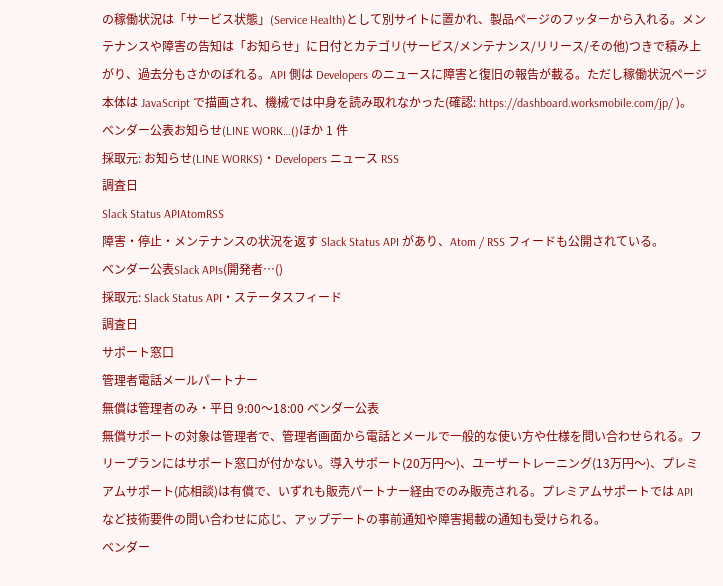の稼働状況は「サービス状態」(Service Health)として別サイトに置かれ、製品ページのフッターから入れる。メンテナンスや障害の告知は「お知らせ」に日付とカテゴリ(サービス/メンテナンス/リリース/その他)つきで積み上がり、過去分もさかのぼれる。API 側は Developers のニュースに障害と復旧の報告が載る。ただし稼働状況ページ本体は JavaScript で描画され、機械では中身を読み取れなかった(確認: https://dashboard.worksmobile.com/jp/ )。
ベンダー公表お知らせ(LINE WORK…()ほか 1 件
採取元: お知らせ(LINE WORKS)・Developers ニュース RSS
調査日
Slack Status APIAtomRSS
障害・停止・メンテナンスの状況を返す Slack Status API があり、Atom / RSS フィードも公開されている。
ベンダー公表Slack APIs(開発者…()
採取元: Slack Status API・ステータスフィード
調査日
サポート窓口
管理者電話メールパートナー
無償は管理者のみ・平日 9:00〜18:00 ベンダー公表
無償サポートの対象は管理者で、管理者画面から電話とメールで一般的な使い方や仕様を問い合わせられる。フリープランにはサポート窓口が付かない。導入サポート(20万円〜)、ユーザートレーニング(13万円〜)、プレミアムサポート(応相談)は有償で、いずれも販売パートナー経由でのみ販売される。プレミアムサポートでは API など技術要件の問い合わせに応じ、アップデートの事前通知や障害掲載の通知も受けられる。
ベンダー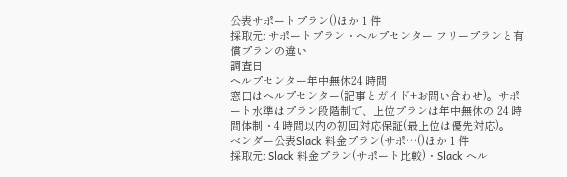公表サポートプラン()ほか 1 件
採取元: サポートプラン・ヘルプセンター フリープランと有償プランの違い
調査日
ヘルプセンター年中無休24 時間
窓口はヘルプセンター(記事とガイド+お問い合わせ)。サポート水準はプラン段階制で、上位プランは年中無休の 24 時間体制・4 時間以内の初回対応保証(最上位は優先対応)。
ベンダー公表Slack 料金プラン(サポ…()ほか 1 件
採取元: Slack 料金プラン(サポート比較)・Slack ヘル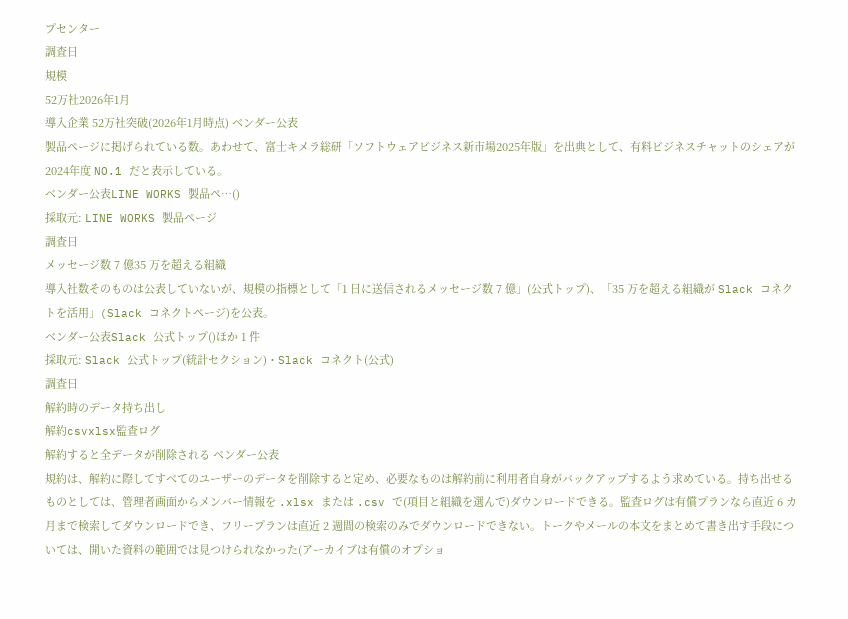プセンター
調査日
規模
52万社2026年1月
導入企業 52万社突破(2026年1月時点) ベンダー公表
製品ページに掲げられている数。あわせて、富士キメラ総研「ソフトウェアビジネス新市場2025年版」を出典として、有料ビジネスチャットのシェアが 2024年度 NO.1 だと表示している。
ベンダー公表LINE WORKS 製品ペ…()
採取元: LINE WORKS 製品ページ
調査日
メッセージ数 7 億35 万を超える組織
導入社数そのものは公表していないが、規模の指標として「1 日に送信されるメッセージ数 7 億」(公式トップ)、「35 万を超える組織が Slack コネクトを活用」(Slack コネクトページ)を公表。
ベンダー公表Slack 公式トップ()ほか 1 件
採取元: Slack 公式トップ(統計セクション)・Slack コネクト(公式)
調査日
解約時のデータ持ち出し
解約csvxlsx監査ログ
解約すると全データが削除される ベンダー公表
規約は、解約に際してすべてのユーザーのデータを削除すると定め、必要なものは解約前に利用者自身がバックアップするよう求めている。持ち出せるものとしては、管理者画面からメンバー情報を .xlsx または .csv で(項目と組織を選んで)ダウンロードできる。監査ログは有償プランなら直近 6 カ月まで検索してダウンロードでき、フリープランは直近 2 週間の検索のみでダウンロードできない。トークやメールの本文をまとめて書き出す手段については、開いた資料の範囲では見つけられなかった(アーカイブは有償のオプショ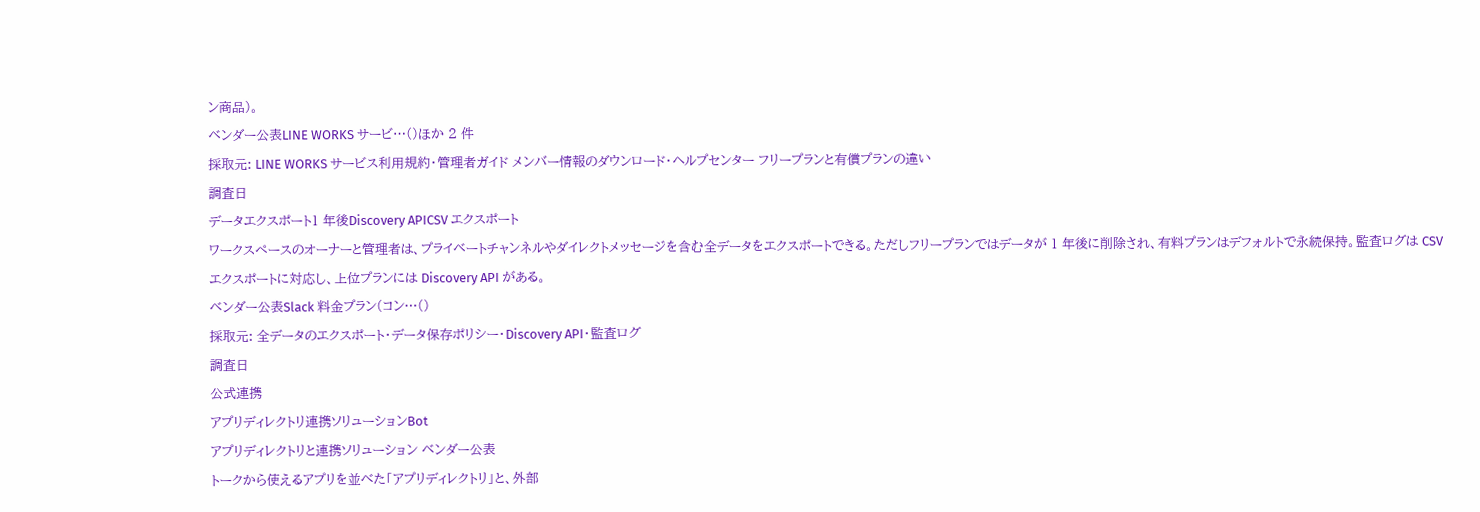ン商品)。
ベンダー公表LINE WORKS サービ…()ほか 2 件
採取元: LINE WORKS サービス利用規約・管理者ガイド メンバー情報のダウンロード・ヘルプセンター フリープランと有償プランの違い
調査日
データエクスポート1 年後Discovery APICSV エクスポート
ワークスペースのオーナーと管理者は、プライベートチャンネルやダイレクトメッセージを含む全データをエクスポートできる。ただしフリープランではデータが 1 年後に削除され、有料プランはデフォルトで永続保持。監査ログは CSV エクスポートに対応し、上位プランには Discovery API がある。
ベンダー公表Slack 料金プラン(コン…()
採取元: 全データのエクスポート・データ保存ポリシー・Discovery API・監査ログ
調査日
公式連携
アプリディレクトリ連携ソリューションBot
アプリディレクトリと連携ソリューション ベンダー公表
トークから使えるアプリを並べた「アプリディレクトリ」と、外部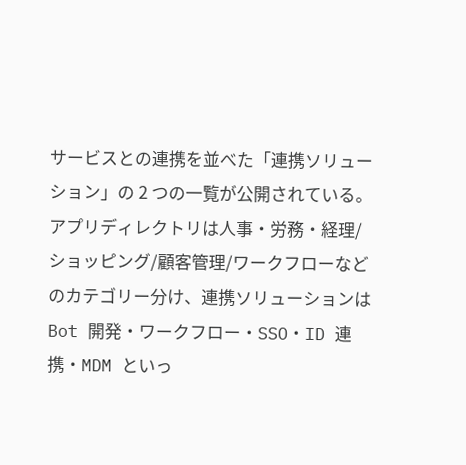サービスとの連携を並べた「連携ソリューション」の 2 つの一覧が公開されている。アプリディレクトリは人事・労務・経理/ショッピング/顧客管理/ワークフローなどのカテゴリー分け、連携ソリューションは Bot 開発・ワークフロー・SSO・ID 連携・MDM といっ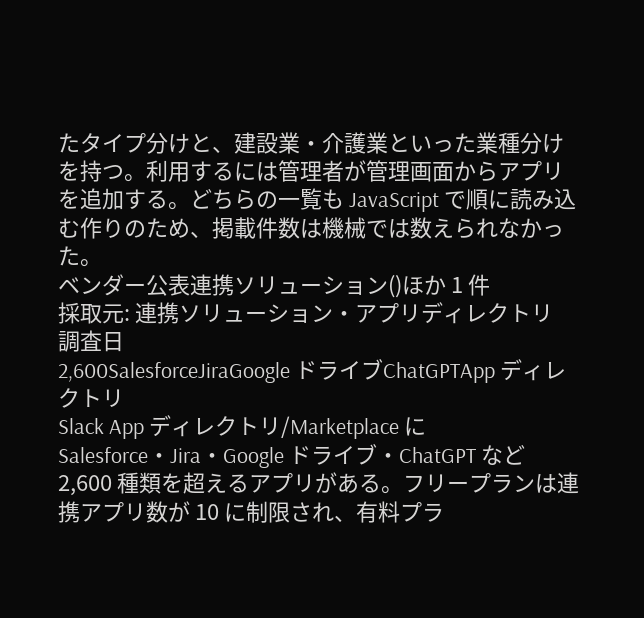たタイプ分けと、建設業・介護業といった業種分けを持つ。利用するには管理者が管理画面からアプリを追加する。どちらの一覧も JavaScript で順に読み込む作りのため、掲載件数は機械では数えられなかった。
ベンダー公表連携ソリューション()ほか 1 件
採取元: 連携ソリューション・アプリディレクトリ
調査日
2,600SalesforceJiraGoogle ドライブChatGPTApp ディレクトリ
Slack App ディレクトリ/Marketplace に Salesforce・Jira・Google ドライブ・ChatGPT など 2,600 種類を超えるアプリがある。フリープランは連携アプリ数が 10 に制限され、有料プラ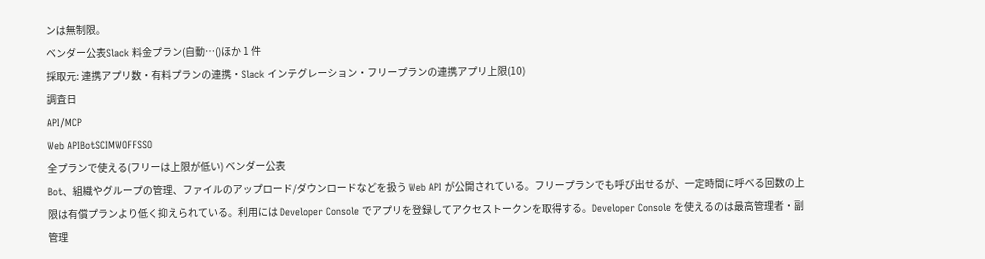ンは無制限。
ベンダー公表Slack 料金プラン(自動…()ほか 1 件
採取元: 連携アプリ数・有料プランの連携・Slack インテグレーション・フリープランの連携アプリ上限(10)
調査日
API/MCP
Web APIBotSCIMWOFFSSO
全プランで使える(フリーは上限が低い) ベンダー公表
Bot、組織やグループの管理、ファイルのアップロード/ダウンロードなどを扱う Web API が公開されている。フリープランでも呼び出せるが、一定時間に呼べる回数の上限は有償プランより低く抑えられている。利用には Developer Console でアプリを登録してアクセストークンを取得する。Developer Console を使えるのは最高管理者・副管理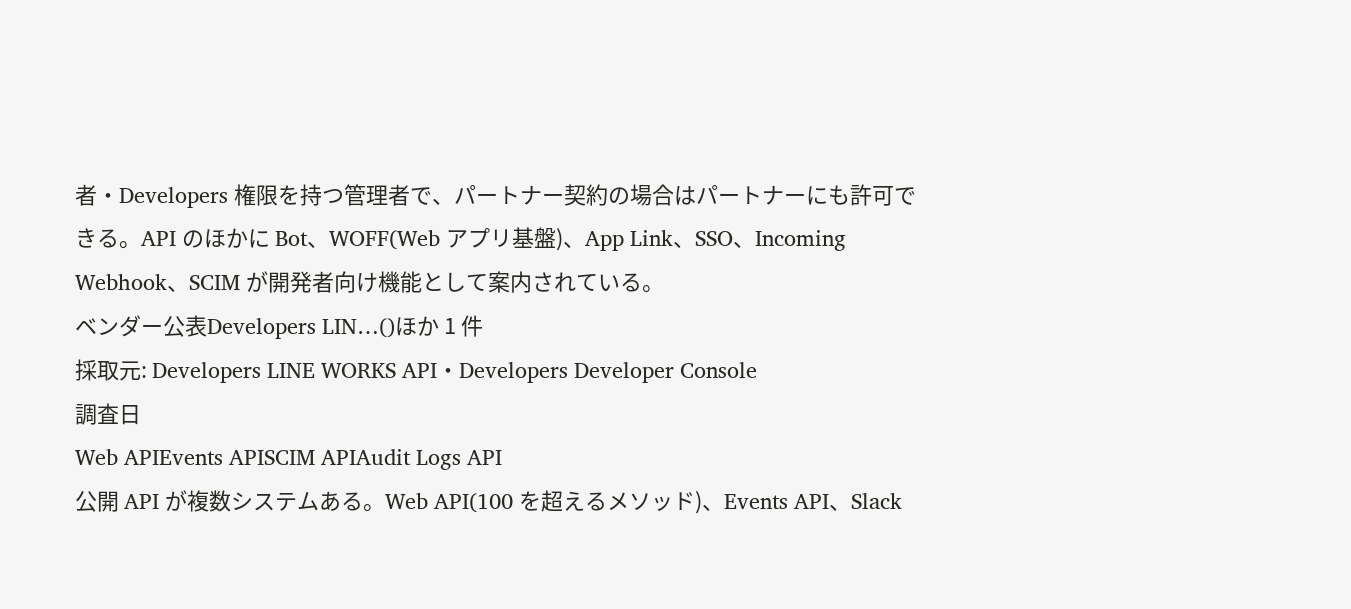者・Developers 権限を持つ管理者で、パートナー契約の場合はパートナーにも許可できる。API のほかに Bot、WOFF(Web アプリ基盤)、App Link、SSO、Incoming Webhook、SCIM が開発者向け機能として案内されている。
ベンダー公表Developers LIN…()ほか 1 件
採取元: Developers LINE WORKS API・Developers Developer Console
調査日
Web APIEvents APISCIM APIAudit Logs API
公開 API が複数システムある。Web API(100 を超えるメソッド)、Events API、Slack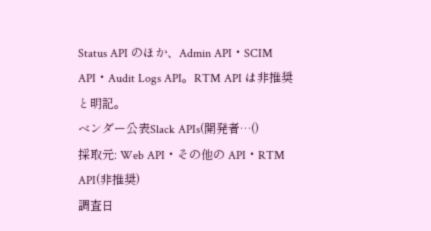Status API のほか、Admin API・SCIM API・Audit Logs API。RTM API は非推奨と明記。
ベンダー公表Slack APIs(開発者…()
採取元: Web API・その他の API・RTM API(非推奨)
調査日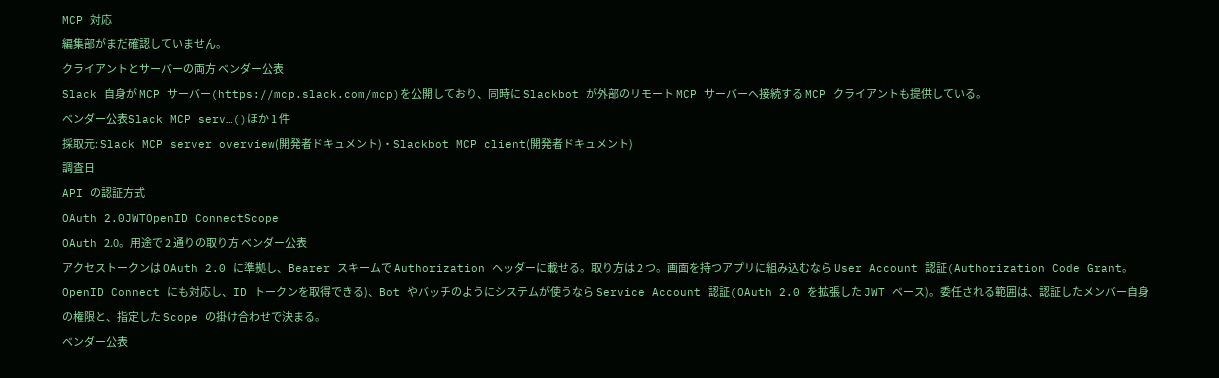MCP 対応
編集部がまだ確認していません。
クライアントとサーバーの両方 ベンダー公表
Slack 自身が MCP サーバー(https://mcp.slack.com/mcp)を公開しており、同時に Slackbot が外部のリモート MCP サーバーへ接続する MCP クライアントも提供している。
ベンダー公表Slack MCP serv…()ほか 1 件
採取元: Slack MCP server overview(開発者ドキュメント)・Slackbot MCP client(開発者ドキュメント)
調査日
API の認証方式
OAuth 2.0JWTOpenID ConnectScope
OAuth 2.0。用途で 2 通りの取り方 ベンダー公表
アクセストークンは OAuth 2.0 に準拠し、Bearer スキームで Authorization ヘッダーに載せる。取り方は 2 つ。画面を持つアプリに組み込むなら User Account 認証(Authorization Code Grant。OpenID Connect にも対応し、ID トークンを取得できる)、Bot やバッチのようにシステムが使うなら Service Account 認証(OAuth 2.0 を拡張した JWT ベース)。委任される範囲は、認証したメンバー自身の権限と、指定した Scope の掛け合わせで決まる。
ベンダー公表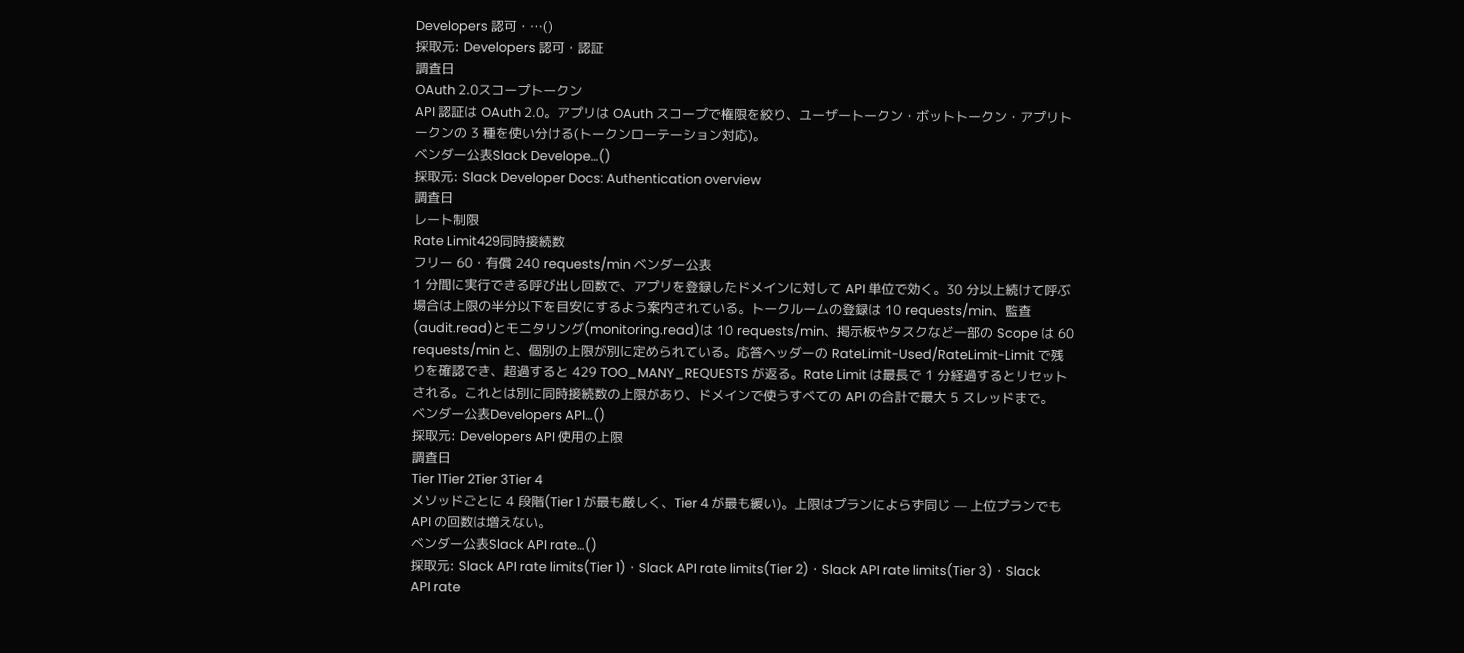Developers 認可・…()
採取元: Developers 認可・認証
調査日
OAuth 2.0スコープトークン
API 認証は OAuth 2.0。アプリは OAuth スコープで権限を絞り、ユーザートークン・ボットトークン・アプリトークンの 3 種を使い分ける(トークンローテーション対応)。
ベンダー公表Slack Develope…()
採取元: Slack Developer Docs: Authentication overview
調査日
レート制限
Rate Limit429同時接続数
フリー 60・有償 240 requests/min ベンダー公表
1 分間に実行できる呼び出し回数で、アプリを登録したドメインに対して API 単位で効く。30 分以上続けて呼ぶ場合は上限の半分以下を目安にするよう案内されている。トークルームの登録は 10 requests/min、監査(audit.read)とモニタリング(monitoring.read)は 10 requests/min、掲示板やタスクなど一部の Scope は 60 requests/min と、個別の上限が別に定められている。応答ヘッダーの RateLimit-Used/RateLimit-Limit で残りを確認でき、超過すると 429 TOO_MANY_REQUESTS が返る。Rate Limit は最長で 1 分経過するとリセットされる。これとは別に同時接続数の上限があり、ドメインで使うすべての API の合計で最大 5 スレッドまで。
ベンダー公表Developers API…()
採取元: Developers API 使用の上限
調査日
Tier 1Tier 2Tier 3Tier 4
メソッドごとに 4 段階(Tier 1 が最も厳しく、Tier 4 が最も緩い)。上限はプランによらず同じ — 上位プランでも API の回数は増えない。
ベンダー公表Slack API rate…()
採取元: Slack API rate limits(Tier 1)・Slack API rate limits(Tier 2)・Slack API rate limits(Tier 3)・Slack API rate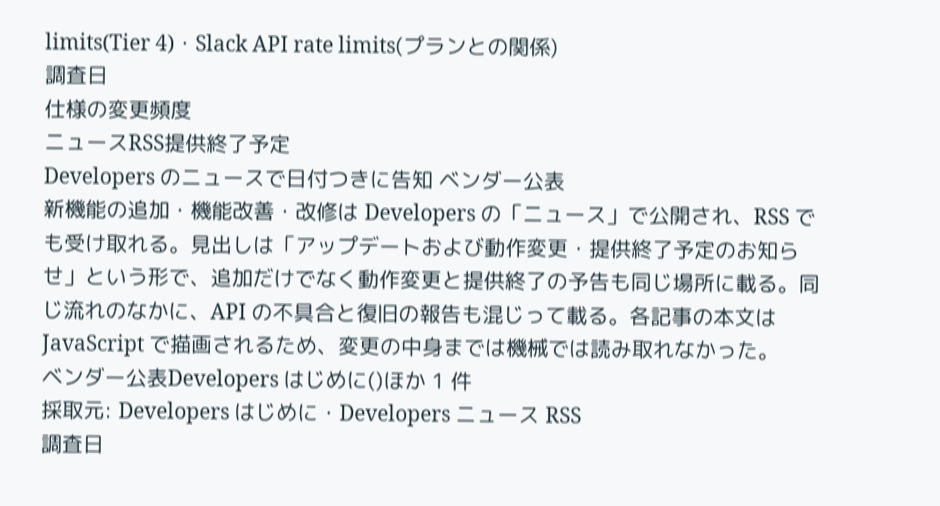limits(Tier 4)・Slack API rate limits(プランとの関係)
調査日
仕様の変更頻度
ニュースRSS提供終了予定
Developers のニュースで日付つきに告知 ベンダー公表
新機能の追加・機能改善・改修は Developers の「ニュース」で公開され、RSS でも受け取れる。見出しは「アップデートおよび動作変更・提供終了予定のお知らせ」という形で、追加だけでなく動作変更と提供終了の予告も同じ場所に載る。同じ流れのなかに、API の不具合と復旧の報告も混じって載る。各記事の本文は JavaScript で描画されるため、変更の中身までは機械では読み取れなかった。
ベンダー公表Developers はじめに()ほか 1 件
採取元: Developers はじめに・Developers ニュース RSS
調査日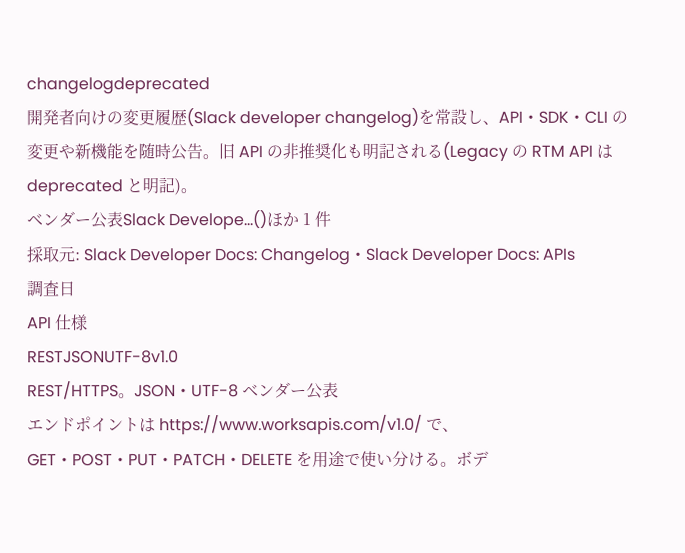changelogdeprecated
開発者向けの変更履歴(Slack developer changelog)を常設し、API・SDK・CLI の変更や新機能を随時公告。旧 API の非推奨化も明記される(Legacy の RTM API は deprecated と明記)。
ベンダー公表Slack Develope…()ほか 1 件
採取元: Slack Developer Docs: Changelog・Slack Developer Docs: APIs
調査日
API 仕様
RESTJSONUTF-8v1.0
REST/HTTPS。JSON・UTF-8 ベンダー公表
エンドポイントは https://www.worksapis.com/v1.0/ で、GET・POST・PUT・PATCH・DELETE を用途で使い分ける。ボデ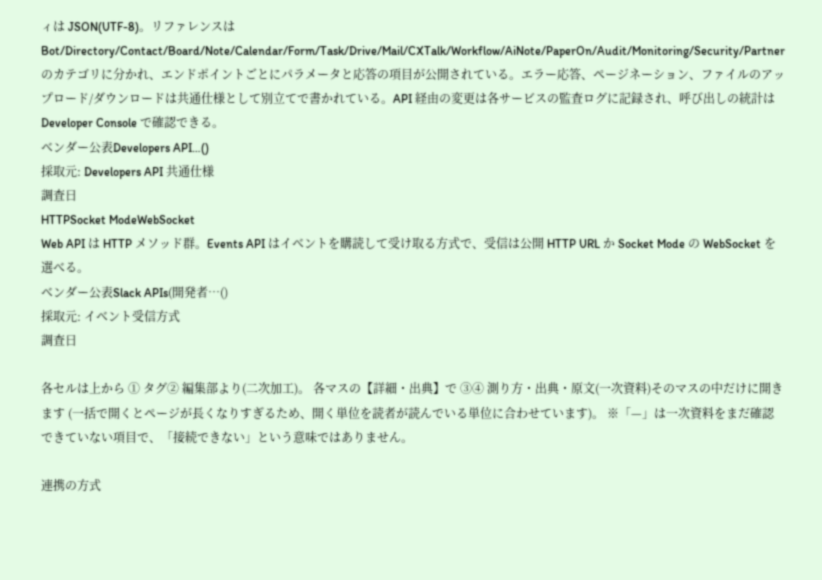ィは JSON(UTF-8)。リファレンスは Bot/Directory/Contact/Board/Note/Calendar/Form/Task/Drive/Mail/CXTalk/Workflow/AiNote/PaperOn/Audit/Monitoring/Security/Partner のカテゴリに分かれ、エンドポイントごとにパラメータと応答の項目が公開されている。エラー応答、ページネーション、ファイルのアップロード/ダウンロードは共通仕様として別立てで書かれている。API 経由の変更は各サービスの監査ログに記録され、呼び出しの統計は Developer Console で確認できる。
ベンダー公表Developers API…()
採取元: Developers API 共通仕様
調査日
HTTPSocket ModeWebSocket
Web API は HTTP メソッド群。Events API はイベントを購読して受け取る方式で、受信は公開 HTTP URL か Socket Mode の WebSocket を選べる。
ベンダー公表Slack APIs(開発者…()
採取元: イベント受信方式
調査日

各セルは上から ① タグ② 編集部より(二次加工)。 各マスの【詳細・出典】で ③④ 測り方・出典・原文(一次資料)そのマスの中だけに開きます (一括で開くとページが長くなりすぎるため、開く単位を読者が読んでいる単位に合わせています)。 ※「—」は一次資料をまだ確認できていない項目で、「接続できない」という意味ではありません。

連携の方式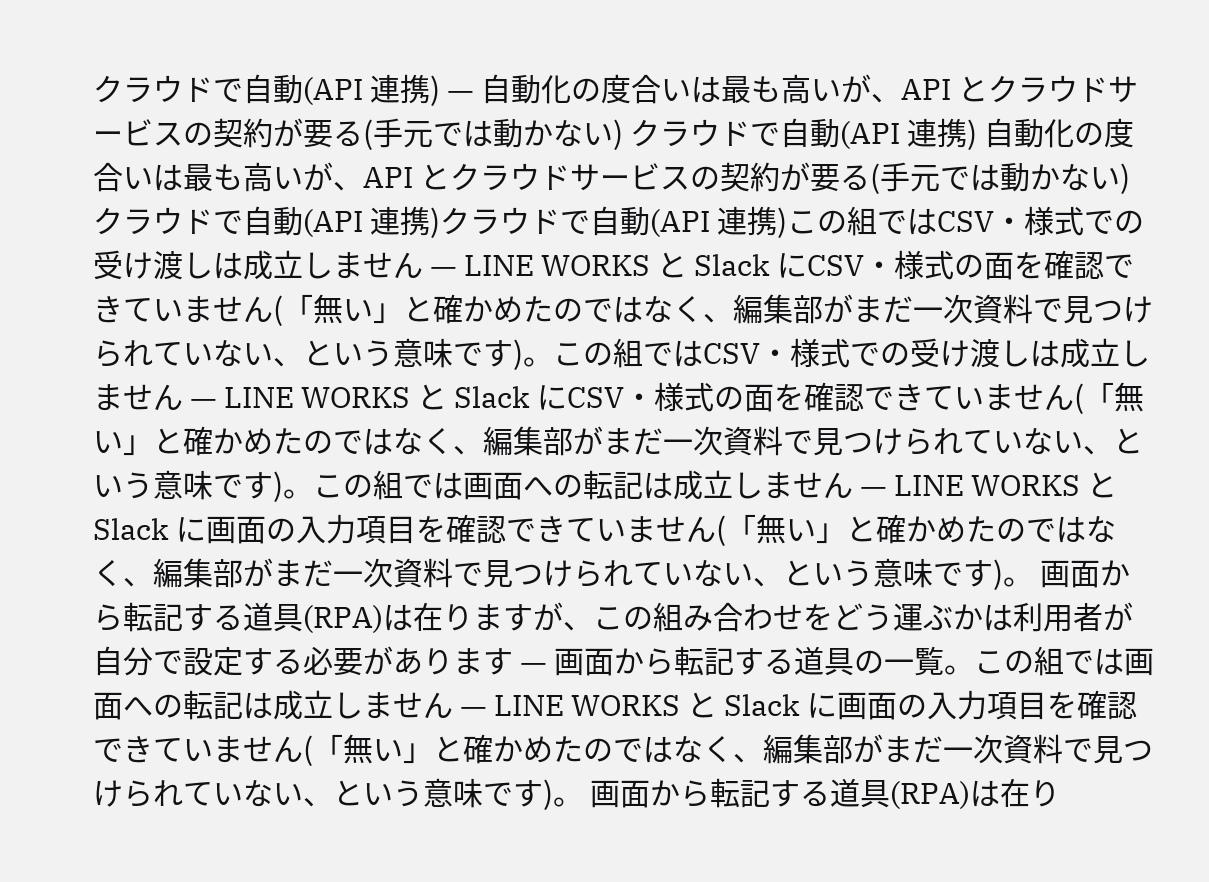クラウドで自動(API 連携) — 自動化の度合いは最も高いが、API とクラウドサービスの契約が要る(手元では動かない) クラウドで自動(API 連携) 自動化の度合いは最も高いが、API とクラウドサービスの契約が要る(手元では動かない) クラウドで自動(API 連携)クラウドで自動(API 連携)この組ではCSV・様式での受け渡しは成立しません — LINE WORKS と Slack にCSV・様式の面を確認できていません(「無い」と確かめたのではなく、編集部がまだ一次資料で見つけられていない、という意味です)。この組ではCSV・様式での受け渡しは成立しません — LINE WORKS と Slack にCSV・様式の面を確認できていません(「無い」と確かめたのではなく、編集部がまだ一次資料で見つけられていない、という意味です)。この組では画面への転記は成立しません — LINE WORKS と Slack に画面の入力項目を確認できていません(「無い」と確かめたのではなく、編集部がまだ一次資料で見つけられていない、という意味です)。 画面から転記する道具(RPA)は在りますが、この組み合わせをどう運ぶかは利用者が自分で設定する必要があります — 画面から転記する道具の一覧。この組では画面への転記は成立しません — LINE WORKS と Slack に画面の入力項目を確認できていません(「無い」と確かめたのではなく、編集部がまだ一次資料で見つけられていない、という意味です)。 画面から転記する道具(RPA)は在り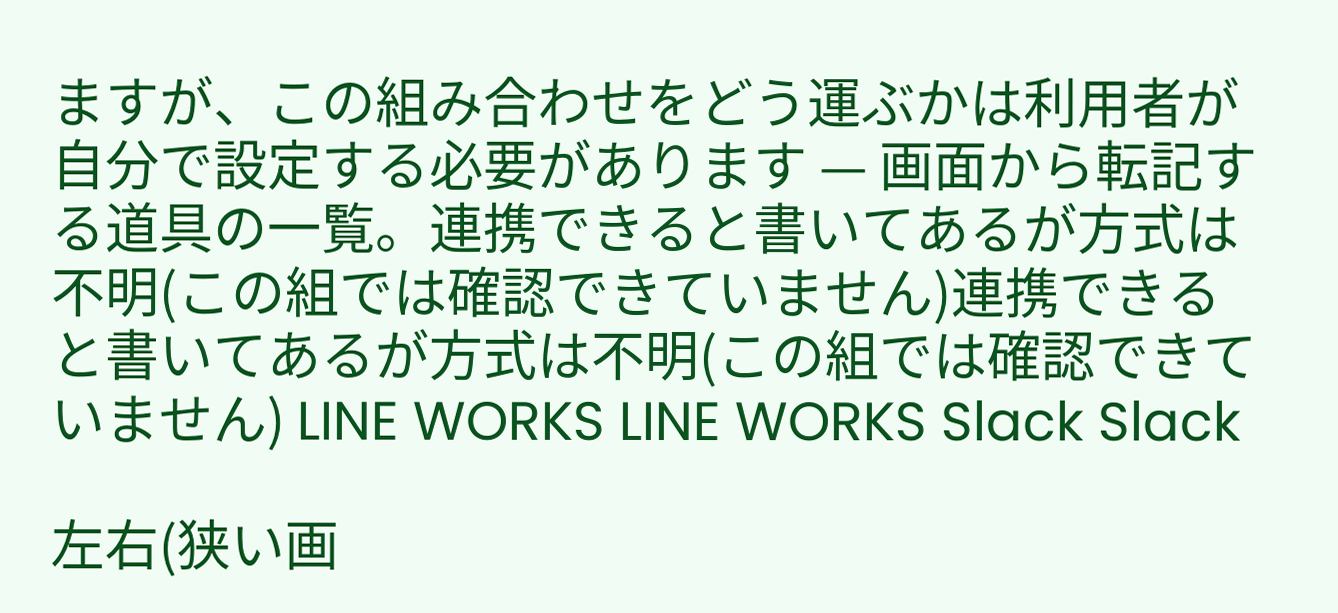ますが、この組み合わせをどう運ぶかは利用者が自分で設定する必要があります — 画面から転記する道具の一覧。連携できると書いてあるが方式は不明(この組では確認できていません)連携できると書いてあるが方式は不明(この組では確認できていません) LINE WORKS LINE WORKS Slack Slack

左右(狭い画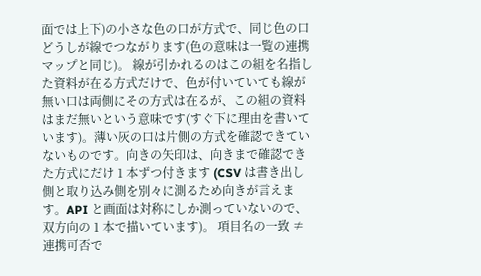面では上下)の小さな色の口が方式で、同じ色の口どうしが線でつながります(色の意味は一覧の連携マップと同じ)。 線が引かれるのはこの組を名指した資料が在る方式だけで、色が付いていても線が無い口は両側にその方式は在るが、この組の資料はまだ無いという意味です(すぐ下に理由を書いています)。薄い灰の口は片側の方式を確認できていないものです。向きの矢印は、向きまで確認できた方式にだけ 1 本ずつ付きます (CSV は書き出し側と取り込み側を別々に測るため向きが言えます。API と画面は対称にしか測っていないので、双方向の 1 本で描いています)。 項目名の一致 ≠ 連携可否で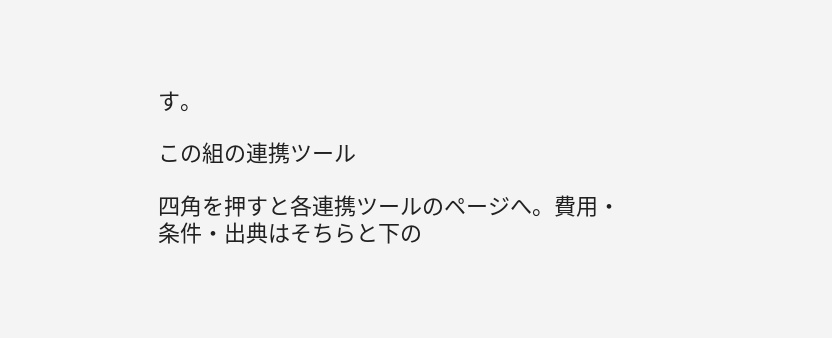す。

この組の連携ツール

四角を押すと各連携ツールのページへ。費用・条件・出典はそちらと下の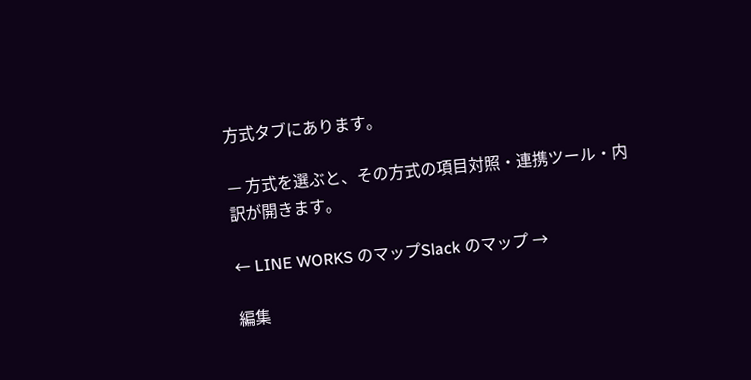方式タブにあります。

— 方式を選ぶと、その方式の項目対照・連携ツール・内訳が開きます。

← LINE WORKS のマップSlack のマップ →

編集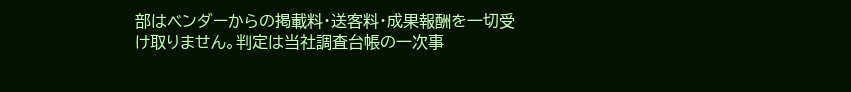部はベンダーからの掲載料・送客料・成果報酬を一切受け取りません。判定は当社調査台帳の一次事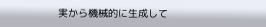実から機械的に生成して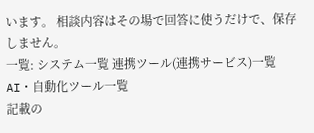います。 相談内容はその場で回答に使うだけで、保存しません。
一覧: システム一覧 連携ツール(連携サービス)一覧 AI・自動化ツール一覧
記載の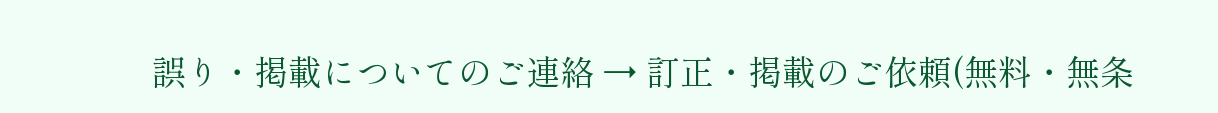誤り・掲載についてのご連絡 → 訂正・掲載のご依頼(無料・無条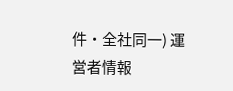件・全社同一) 運営者情報